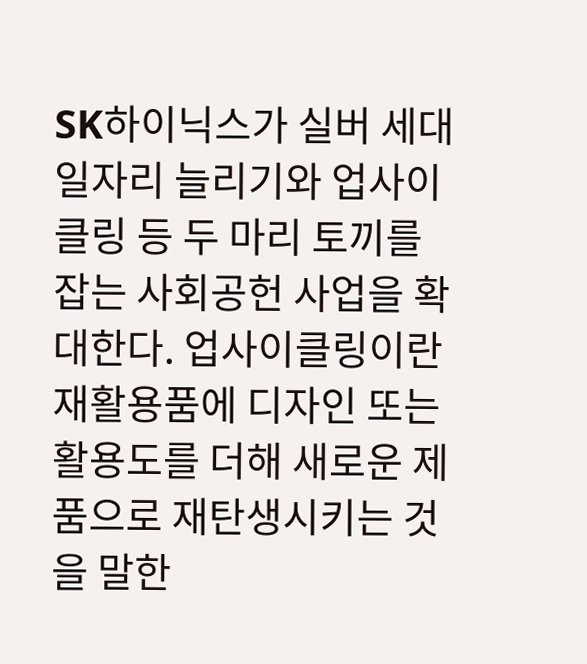SK하이닉스가 실버 세대 일자리 늘리기와 업사이클링 등 두 마리 토끼를 잡는 사회공헌 사업을 확대한다. 업사이클링이란 재활용품에 디자인 또는 활용도를 더해 새로운 제품으로 재탄생시키는 것을 말한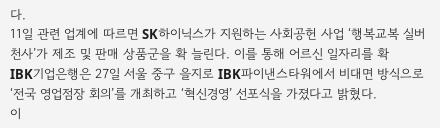다.
11일 관련 업계에 따르면 SK하이닉스가 지원하는 사회공헌 사업 ‘행복교복 실버천사’가 제조 및 판매 상품군을 확 늘린다. 이를 통해 어르신 일자리를 확
IBK기업은행은 27일 서울 중구 을지로 IBK파이낸스타워에서 비대면 방식으로 ‘전국 영업점장 회의’를 개최하고 ‘혁신경영’ 선포식을 가졌다고 밝혔다.
이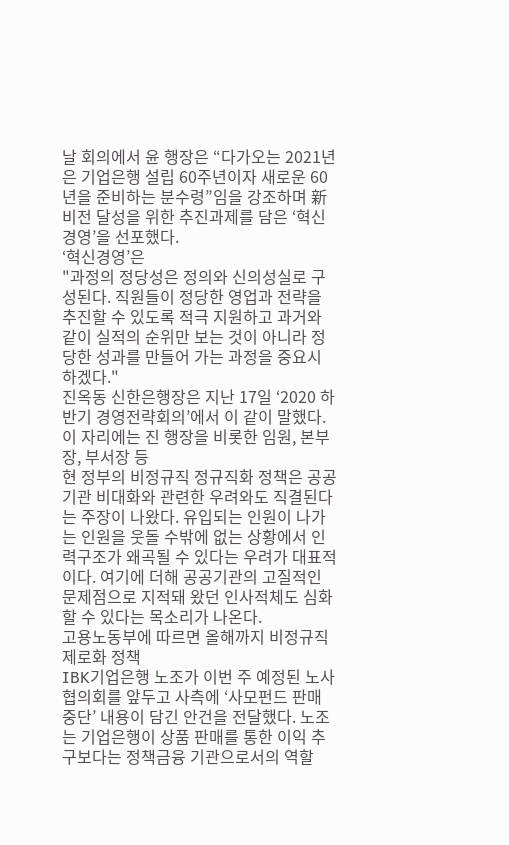날 회의에서 윤 행장은 “다가오는 2021년은 기업은행 설립 60주년이자 새로운 60년을 준비하는 분수령”임을 강조하며 新비전 달성을 위한 추진과제를 담은 ‘혁신경영’을 선포했다.
‘혁신경영’은
"과정의 정당성은 정의와 신의성실로 구성된다. 직원들이 정당한 영업과 전략을 추진할 수 있도록 적극 지원하고 과거와 같이 실적의 순위만 보는 것이 아니라 정당한 성과를 만들어 가는 과정을 중요시 하겠다."
진옥동 신한은행장은 지난 17일 ‘2020 하반기 경영전략회의’에서 이 같이 말했다. 이 자리에는 진 행장을 비롯한 임원, 본부장, 부서장 등
현 정부의 비정규직 정규직화 정책은 공공기관 비대화와 관련한 우려와도 직결된다는 주장이 나왔다. 유입되는 인원이 나가는 인원을 웃돌 수밖에 없는 상황에서 인력구조가 왜곡될 수 있다는 우려가 대표적이다. 여기에 더해 공공기관의 고질적인 문제점으로 지적돼 왔던 인사적체도 심화할 수 있다는 목소리가 나온다.
고용노동부에 따르면 올해까지 비정규직 제로화 정책
IBK기업은행 노조가 이번 주 예정된 노사협의회를 앞두고 사측에 ‘사모펀드 판매 중단’ 내용이 담긴 안건을 전달했다. 노조는 기업은행이 상품 판매를 통한 이익 추구보다는 정책금융 기관으로서의 역할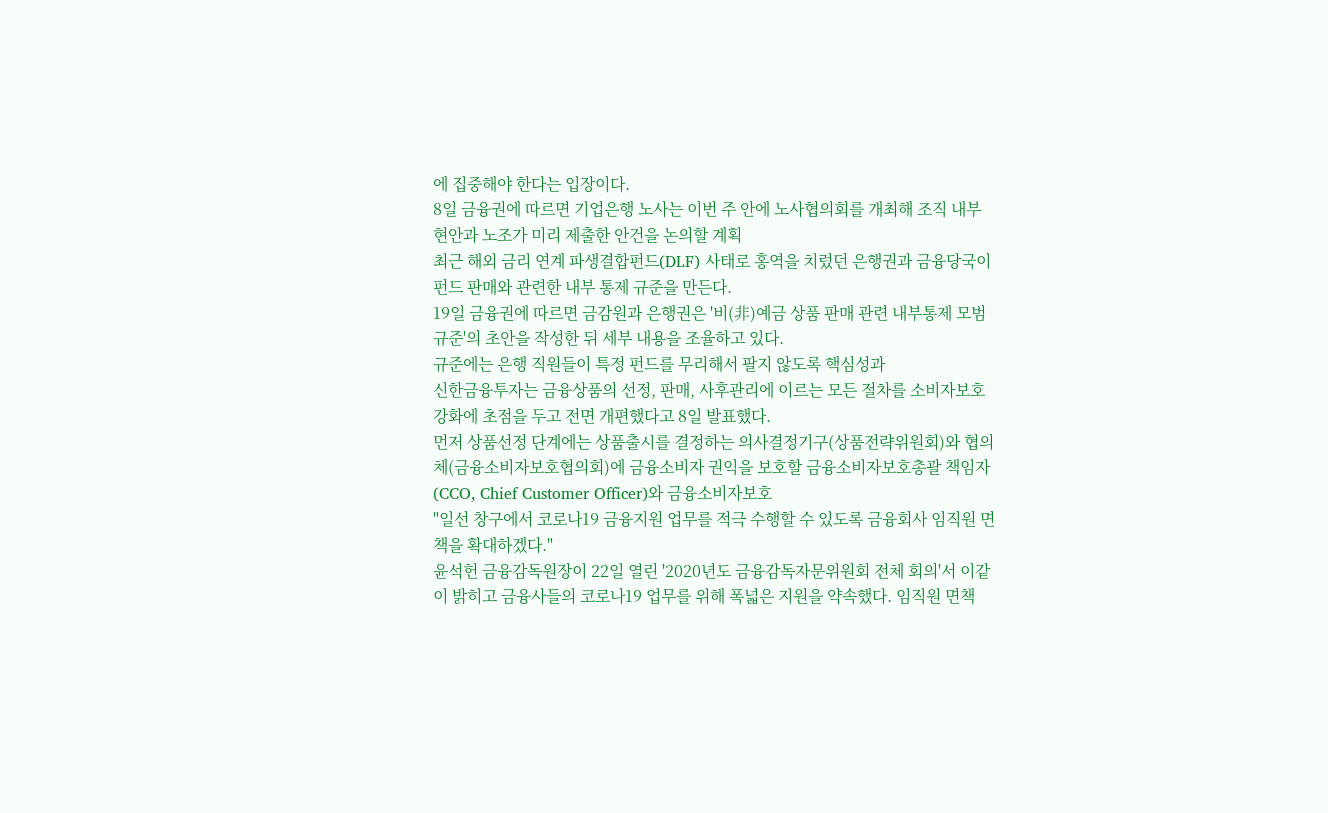에 집중해야 한다는 입장이다.
8일 금융권에 따르면 기업은행 노사는 이번 주 안에 노사협의회를 개최해 조직 내부 현안과 노조가 미리 제출한 안건을 논의할 계획
최근 해외 금리 연계 파생결합펀드(DLF) 사태로 홍역을 치렀던 은행권과 금융당국이 펀드 판매와 관련한 내부 통제 규준을 만든다.
19일 금융권에 따르면 금감원과 은행권은 '비(非)예금 상품 판매 관련 내부통제 모범규준'의 초안을 작성한 뒤 세부 내용을 조율하고 있다.
규준에는 은행 직원들이 특정 펀드를 무리해서 팔지 않도록 핵심성과
신한금융투자는 금융상품의 선정, 판매, 사후관리에 이르는 모든 절차를 소비자보호강화에 초점을 두고 전면 개편했다고 8일 발표했다.
먼저 상품선정 단계에는 상품출시를 결정하는 의사결정기구(상품전략위원회)와 협의체(금융소비자보호협의회)에 금융소비자 권익을 보호할 금융소비자보호총괄 책임자(CCO, Chief Customer Officer)와 금융소비자보호
"일선 창구에서 코로나19 금융지원 업무를 적극 수행할 수 있도록 금융회사 임직원 면책을 확대하겠다."
윤석헌 금융감독원장이 22일 열린 '2020년도 금융감독자문위원회 전체 회의'서 이같이 밝히고 금융사들의 코로나19 업무를 위해 폭넓은 지원을 약속했다. 임직원 면책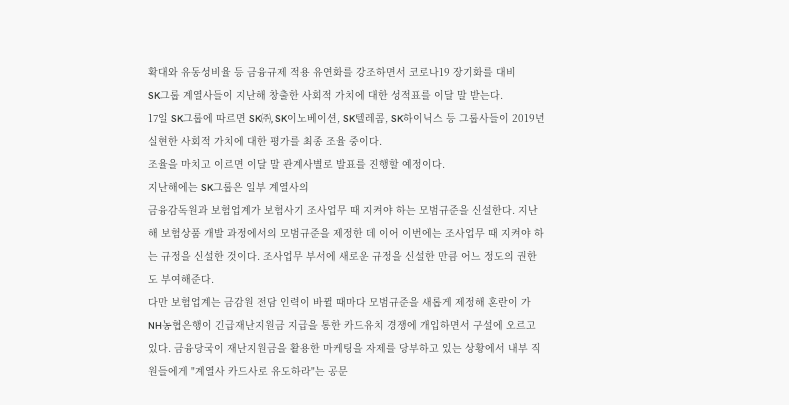확대와 유동성비율 등 금융규제 적용 유연화를 강조하면서 코로나19 장기화를 대비
SK그룹 계열사들이 지난해 창출한 사회적 가치에 대한 성적표를 이달 말 받는다.
17일 SK그룹에 따르면 SK㈜, SK이노베이션, SK텔레콤, SK하이닉스 등 그룹사들이 2019년 실현한 사회적 가치에 대한 평가를 최종 조율 중이다.
조율을 마치고 이르면 이달 말 관계사별로 발표를 진행할 예정이다.
지난해에는 SK그룹은 일부 계열사의
금융감독원과 보험업계가 보험사기 조사업무 때 지켜야 하는 모범규준을 신설한다. 지난해 보험상품 개발 과정에서의 모범규준을 제정한 데 이어 이번에는 조사업무 때 지켜야 하는 규정을 신설한 것이다. 조사업무 부서에 새로운 규정을 신설한 만큼 어느 정도의 권한도 부여해준다.
다만 보험업계는 금감원 전담 인력이 바뀔 때마다 모범규준을 새롭게 제정해 혼란이 가
NH농협은행이 긴급재난지원금 지급을 통한 카드유치 경쟁에 개입하면서 구설에 오르고 있다. 금융당국이 재난지원금을 활용한 마케팅을 자제를 당부하고 있는 상황에서 내부 직원들에게 "계열사 카드사로 유도하라"는 공문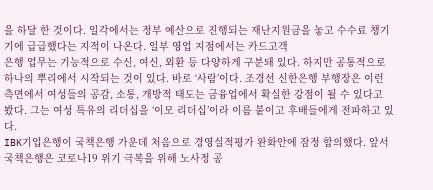을 하달 한 것이다. 일각에서는 정부 예산으로 진행되는 재난지원금을 놓고 수수료 챙기기에 급급했다는 지적이 나온다. 일부 영업 지점에서는 카드고객
은행 업무는 기능적으로 수신, 여신, 외환 등 다양하게 구분돼 있다. 하지만 공통적으로 하나의 뿌리에서 시작되는 것이 있다. 바로 ‘사람’이다. 조경선 신한은행 부행장은 이런 측면에서 여성들의 공감, 소통, 개방적 태도는 금융업에서 확실한 강점이 될 수 있다고 봤다. 그는 여성 특유의 리더십을 ‘이모 리더십’이라 이름 붙이고 후배들에게 전파하고 있다.
IBK기업은행이 국책은행 가운데 처음으로 경영실적평가 완화안에 잠정 합의했다. 앞서 국책은행은 코로나19 위기 극복을 위해 노사정 공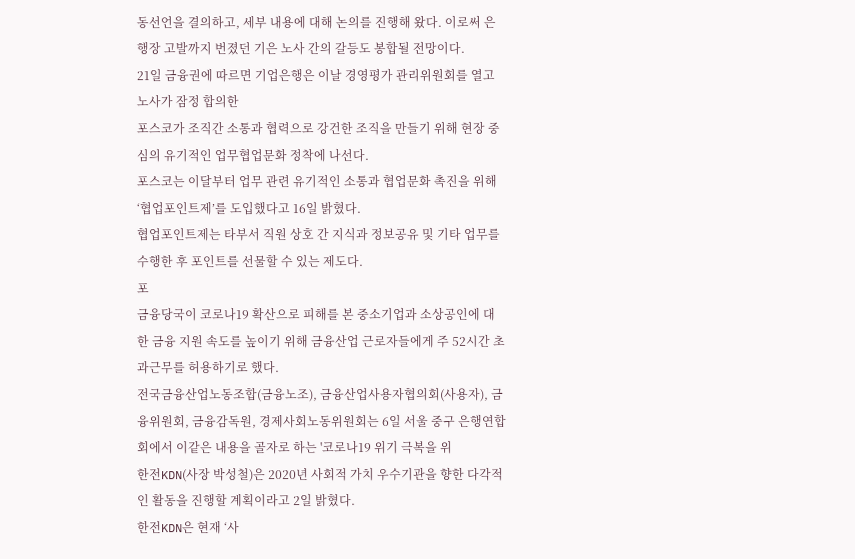동선언을 결의하고, 세부 내용에 대해 논의를 진행해 왔다. 이로써 은행장 고발까지 번졌던 기은 노사 간의 갈등도 봉합될 전망이다.
21일 금융권에 따르면 기업은행은 이날 경영평가 관리위원회를 열고 노사가 잠정 합의한
포스코가 조직간 소통과 협력으로 강건한 조직을 만들기 위해 현장 중심의 유기적인 업무협업문화 정착에 나선다.
포스코는 이달부터 업무 관련 유기적인 소통과 협업문화 촉진을 위해 ‘협업포인트제’를 도입했다고 16일 밝혔다.
협업포인트제는 타부서 직원 상호 간 지식과 정보공유 및 기타 업무를 수행한 후 포인트를 선물할 수 있는 제도다.
포
금융당국이 코로나19 확산으로 피해를 본 중소기업과 소상공인에 대한 금융 지원 속도를 높이기 위해 금융산업 근로자들에게 주 52시간 초과근무를 허용하기로 했다.
전국금융산업노동조합(금융노조), 금융산업사용자협의회(사용자), 금융위원회, 금융감독원, 경제사회노동위원회는 6일 서울 중구 은행연합회에서 이같은 내용을 골자로 하는 '코로나19 위기 극복을 위
한전KDN(사장 박성철)은 2020년 사회적 가치 우수기관을 향한 다각적인 활동을 진행할 계획이라고 2일 밝혔다.
한전KDN은 현재 ‘사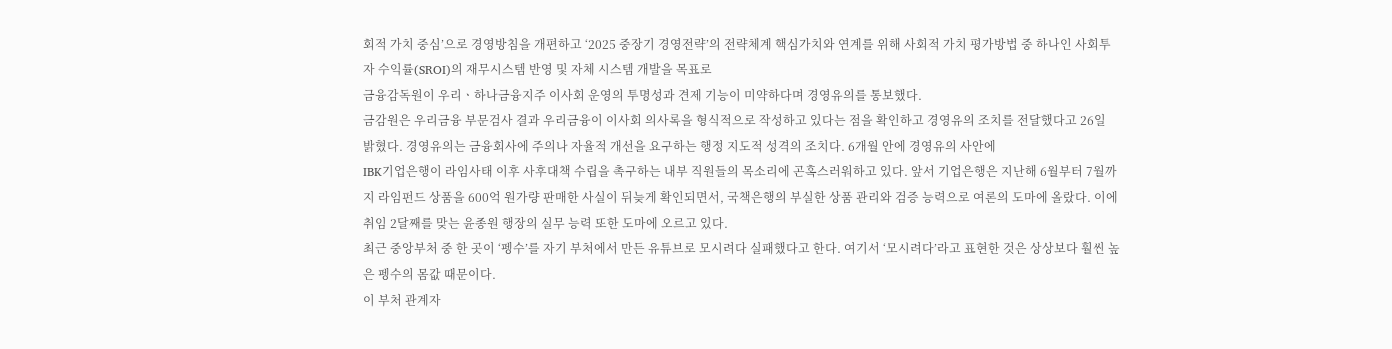회적 가치 중심’으로 경영방침을 개편하고 ‘2025 중장기 경영전략’의 전략체계 핵심가치와 연계를 위해 사회적 가치 평가방법 중 하나인 사회투자 수익률(SROI)의 재무시스템 반영 및 자체 시스템 개발을 목표로
금융감독원이 우리ㆍ하나금융지주 이사회 운영의 투명성과 견제 기능이 미약하다며 경영유의를 통보했다.
금감원은 우리금융 부문검사 결과 우리금융이 이사회 의사록을 형식적으로 작성하고 있다는 점을 확인하고 경영유의 조치를 전달했다고 26일 밝혔다. 경영유의는 금융회사에 주의나 자율적 개선을 요구하는 행정 지도적 성격의 조치다. 6개월 안에 경영유의 사안에
IBK기업은행이 라임사태 이후 사후대책 수립을 촉구하는 내부 직원들의 목소리에 곤혹스러워하고 있다. 앞서 기업은행은 지난해 6월부터 7월까지 라임펀드 상품을 600억 원가량 판매한 사실이 뒤늦게 확인되면서, 국책은행의 부실한 상품 관리와 검증 능력으로 여론의 도마에 올랐다. 이에 취임 2달째를 맞는 윤종원 행장의 실무 능력 또한 도마에 오르고 있다.
최근 중앙부처 중 한 곳이 ‘펭수’를 자기 부처에서 만든 유튜브로 모시려다 실패했다고 한다. 여기서 ‘모시려다’라고 표현한 것은 상상보다 훨씬 높은 펭수의 몸값 때문이다.
이 부처 관계자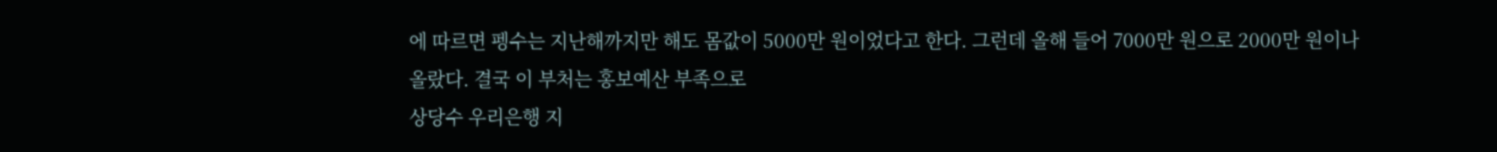에 따르면 펭수는 지난해까지만 해도 몸값이 5000만 원이었다고 한다. 그런데 올해 들어 7000만 원으로 2000만 원이나 올랐다. 결국 이 부처는 홍보예산 부족으로
상당수 우리은행 지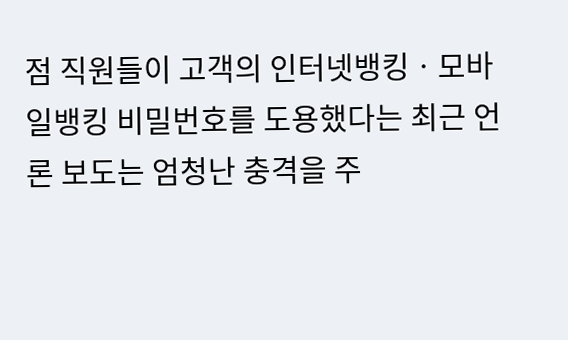점 직원들이 고객의 인터넷뱅킹ㆍ모바일뱅킹 비밀번호를 도용했다는 최근 언론 보도는 엄청난 충격을 주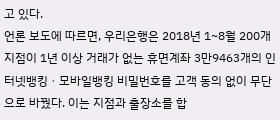고 있다.
언론 보도에 따르면, 우리은행은 2018년 1~8월 200개 지점이 1년 이상 거래가 없는 휴면계좌 3만9463개의 인터넷뱅킹ㆍ모바일뱅킹 비밀번호를 고객 동의 없이 무단으로 바꿨다. 이는 지점과 출장소를 합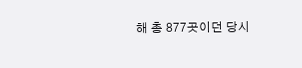해 총 877곳이던 당시